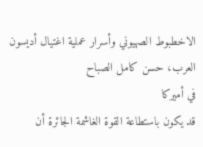الاخطبوط الصهيوني وأسرار عملية اغتيال أديسون العرب، حسن كامل الصباح
في أميركا
قد يكون باستطاعة القوة الغاشمة الجائرة أن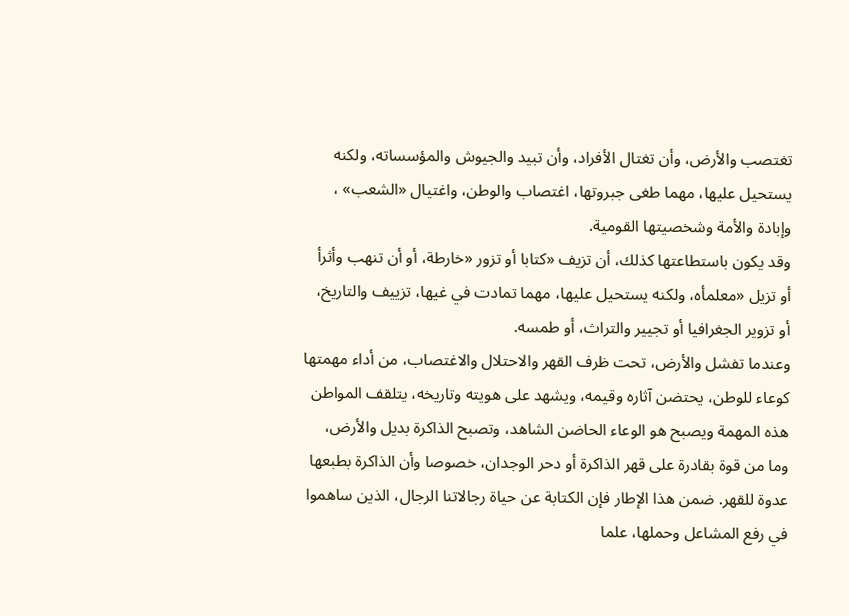تغتصب والأرض، وأن تغتال الأفراد، وأن تبيد والجيوش والمؤسساته، ولكنه يستحيل عليها، مهما طغى جبروتها، اغتصاب والوطن، واغتيال «الشعب» ، وإبادة والأمة وشخصيتها القومية.
وقد يكون باستطاعتها كذلك، أن تزيف «كتابا أو تزور «خارطة، أو أن تنهب وأثرأ أو تزيل «معلمأه، ولكنه يستحيل عليها، مهما تمادت في غيها، تزييف والتاريخ، أو تزوير الجغرافيا أو تجيير والتراث، أو طمسه.
وعندما تفشل والأرض، تحت ظرف القهر والاحتلال والاغتصاب، من أداء مهمتها كوعاء للوطن، يحتضن آثاره وقيمه، ويشهد على هويته وتاريخه، يتلقف المواطن هذه المهمة ويصبح هو الوعاء الحاضن الشاهد، وتصبح الذاكرة بديل والأرض، وما من قوة بقادرة على قهر الذاكرة أو دحر الوجدان، خصوصا وأن الذاكرة بطبعها عدوة للقهر. ضمن هذا الإطار فإن الكتابة عن حياة رجالاتنا الرجال، الذين ساهموا في رفع المشاعل وحملها، علما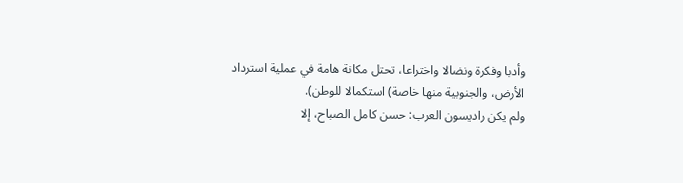وأدبا وفكرة ونضالا واختراعا، تحتل مكانة هامة في عملية استرداد الأرض، والجنوبية منها خاصة) استكمالا للوطن).
ولم يكن راديسون العرب: حسن كامل الصباح، إلا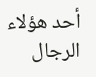أحد هؤلاء الرجال